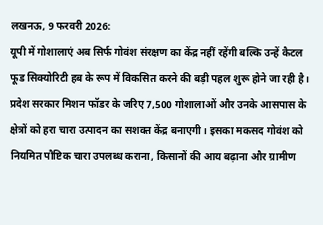लखनऊ, 9 फरवरी 2026:
यूपी में गोशालाएं अब सिर्फ गोवंश संरक्षण का केंद्र नहीं रहेंगी बल्कि उन्हें कैटल फूड सिक्योरिटी हब के रूप में विकसित करने की बड़ी पहल शुरू होने जा रही है। प्रदेश सरकार मिशन फॉडर के जरिए 7,500 गोशालाओं और उनके आसपास के क्षेत्रों को हरा चारा उत्पादन का सशक्त केंद्र बनाएगी। इसका मकसद गोवंश को नियमित पौष्टिक चारा उपलब्ध कराना, किसानों की आय बढ़ाना और ग्रामीण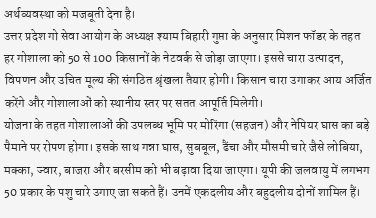अर्थव्यवस्था को मजबूती देना है।
उत्तर प्रदेश गो सेवा आयोग के अध्यक्ष श्याम बिहारी गुप्ता के अनुसार मिशन फॉडर के तहत हर गोशाला को 50 से 100 किसानों के नेटवर्क से जोड़ा जाएगा। इससे चारा उत्पादन, विपणन और उचित मूल्य की संगठित श्रृंखला तैयार होगी। किसान चारा उगाकर आय अर्जित करेंगे और गोशालाओं को स्थानीय स्तर पर सतत आपूर्ति मिलेगी।
योजना के तहत गोशालाओं की उपलब्ध भूमि पर मोरिंगा (सहजन) और नेपियर घास का बड़े पैमाने पर रोपण होगा। इसके साथ गन्ना घास, सुबबूल, ढैंचा और मौसमी चारे जैसे लोबिया, मक्का, ज्वार, बाजरा और बरसीम को भी बढ़ावा दिया जाएगा। यूपी की जलवायु में लगभग 50 प्रकार के पशु चारे उगाए जा सकते हैं। उनमें एकदलीय और बहुदलीय दोनों शामिल हैं।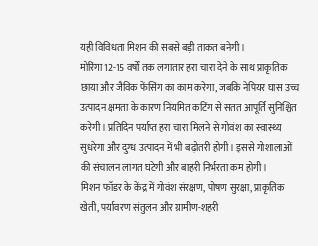यही विविधता मिशन की सबसे बड़ी ताकत बनेगी।
मोरिंगा 12-15 वर्षों तक लगातार हरा चारा देने के साथ प्राकृतिक छाया और जैविक फेंसिंग का काम करेगा, जबकि नेपियर घास उच्च उत्पादन क्षमता के कारण नियमित कटिंग से सतत आपूर्ति सुनिश्चित करेगी। प्रतिदिन पर्याप्त हरा चारा मिलने से गोवंश का स्वास्थ्य सुधरेगा और दुग्ध उत्पादन में भी बढ़ोतरी होगी। इससे गोशालाओं की संचालन लागत घटेगी और बाहरी निर्भरता कम होगी।
मिशन फॉडर के केंद्र में गोवंश संरक्षण, पोषण सुरक्षा, प्राकृतिक खेती, पर्यावरण संतुलन और ग्रामीण-शहरी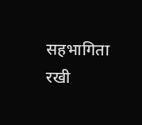सहभागिता रखी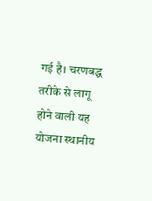गई है। चरणबद्ध तरीके से लागू होने वाली यह योजना स्थानीय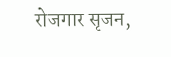रोजगार सृजन,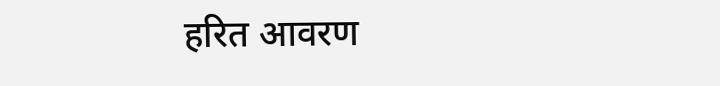हरित आवरण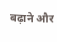बढ़ाने और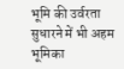भूमि की उर्वरता सुधारने में भी अहम भूमिका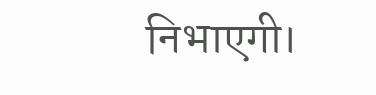निभाएगी।